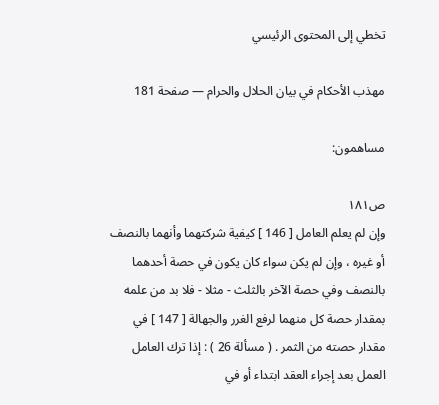تخطي إلى المحتوى الرئيسي

مهذب الأحكام في بيان الحلال والحرام — صفحة 181

مساهمون:

ص١٨١
وإن لم يعلم العامل [ 146 ] كيفية شركتهما وأنهما بالنصف أو غيره ، وإن لم يكن سواء كان يكون في حصة أحدهما بالنصف وفي حصة الآخر بالثلث - مثلا - فلا بد من علمه بمقدار حصة كل منهما لرفع الغرر والجهالة [ 147 ] في مقدار حصته من الثمر . ( مسألة 26 ) : إذا ترك العامل العمل بعد إجراء العقد ابتداء أو في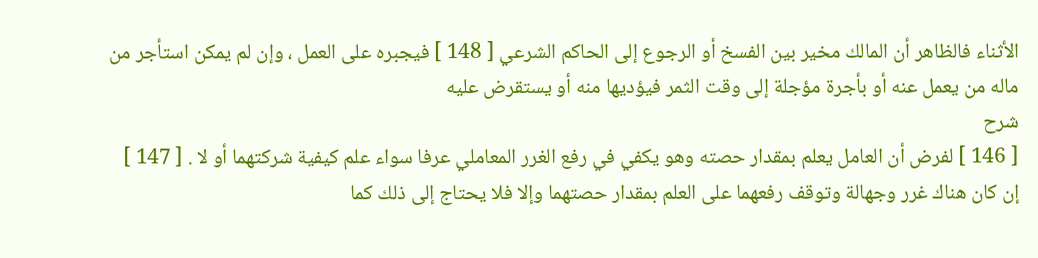الأثناء فالظاهر أن المالك مخير بين الفسخ أو الرجوع إلى الحاكم الشرعي [ 148 ] فيجبره على العمل ، وإن لم يمكن استأجر من ماله من يعمل عنه أو بأجرة مؤجلة إلى وقت الثمر فيؤديها منه أو يستقرض عليه
شرح
[ 146 ] لفرض أن العامل يعلم بمقدار حصته وهو يكفي في رفع الغرر المعاملي عرفا سواء علم كيفية شركتهما أو لا . [ 147 ] إن كان هناك غرر وجهالة وتوقف رفعهما على العلم بمقدار حصتهما وإلا فلا يحتاج إلى ذلك كما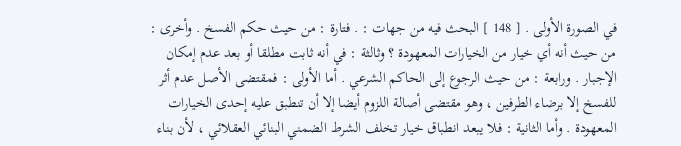في الصورة الأولى . [ 148 ] البحث فيه من جهات : . فتارة : من حيث حكم الفسخ . وأخرى : من حيث أنه أي خيار من الخيارات المعهودة ؟ وثالثة : في أنه ثابت مطلقا أو بعد عدم إمكان الإجبار . ورابعة : من حيث الرجوع إلى الحاكم الشرعي . أما الأولى : فمقتضى الأصل عدم أثر للفسخ إلا برضاء الطرفين ، وهو مقتضى أصالة اللزوم أيضا إلا أن تنطبق عليه إحدى الخيارات المعهودة . وأما الثانية : فلا يبعد انطباق خيار تخلف الشرط الضمني البنائي العقلائي ، لأن بناء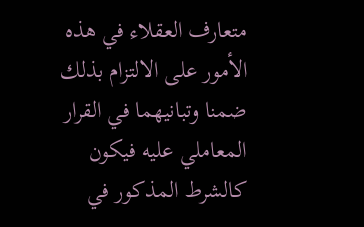متعارف العقلاء في هذه الأمور على الالتزام بذلك ضمنا وتبانيهما في القرار المعاملي عليه فيكون كالشرط المذكور في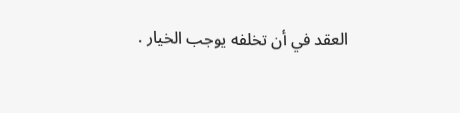العقد في أن تخلفه يوجب الخيار .